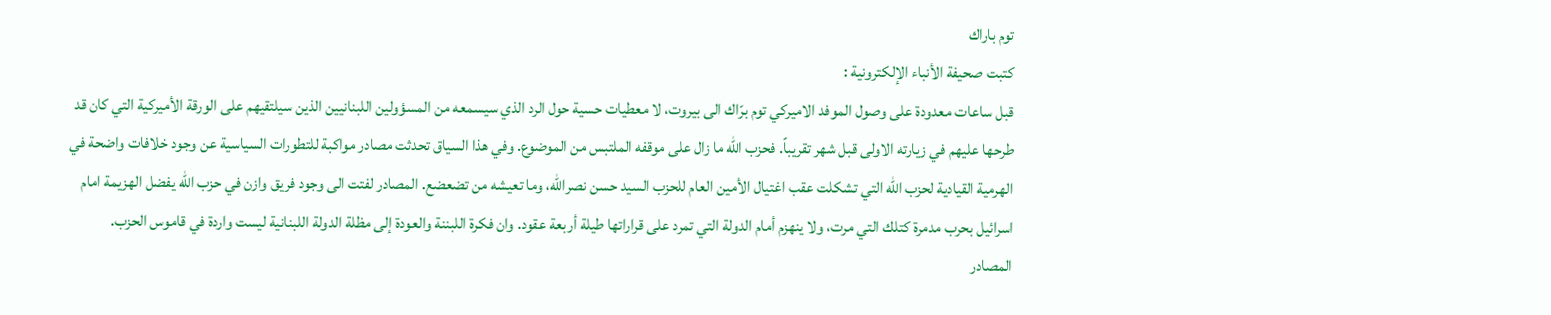توم باراك
كتبت صحيفة الأنباء الإلكترونية :
قبل ساعات معدودة على وصول الموفد الاميركي توم برّاك الى بيروت، لا معطيات حسية حول الرد الذي سيسمعه من المسؤولين اللبنانيين الذين سيلتقيهم على الورقة الأميركية التي كان قد طرحها عليهم في زيارته الاولى قبل شهر تقريباً. فحزب الله ما زال على موقفه الملتبس من الموضوع. وفي هذا السياق تحدثت مصادر مواكبة للتطورات السياسية عن وجود خلافات واضحة في الهرمية القيادية لحزب الله التي تشكلت عقب اغتيال الأمين العام للحزب السيد حسن نصرالله، وما تعيشه من تضعضع. المصادر لفتت الى وجود فريق وازن في حزب الله يفضل الهزيمة امام اسرائيل بحرب مدمرة كتلك التي مرت، ولا ينهزم أمام الدولة التي تمرد على قراراتها طيلة أربعة عقود. وان فكرة اللبننة والعودة إلى مظلة الدولة اللبنانية ليست واردة في قاموس الحزب. المصادر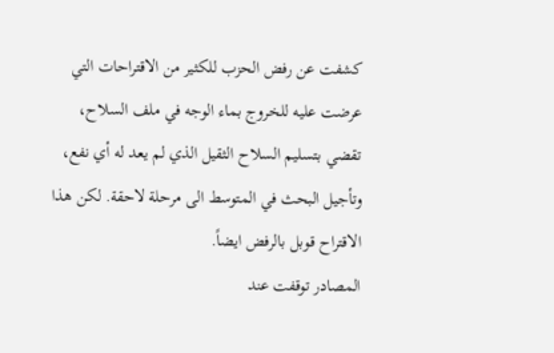كشفت عن رفض الحزب للكثير من الاقتراحات التي عرضت عليه للخروج بماء الوجه في ملف السلاح، تقضي بتسليم السلاح الثقيل الذي لم يعد له أي نفع، وتأجيل البحث في المتوسط الى مرحلة لاحقة. لكن هذا الاقتراح قوبل بالرفض ايضاً.
المصادر توقفت عند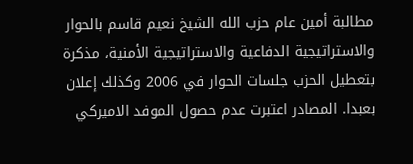مطالبة أمين عام حزب الله الشيخ نعيم قاسم بالحوار والاستراتيجية الدفاعية والاستراتيجية الأمنية، مذكرة بتعطيل الحزب جلسات الحوار في 2006 وكذلك إعلان بعبدا. المصادر اعتبرت عدم حصول الموفد الاميركي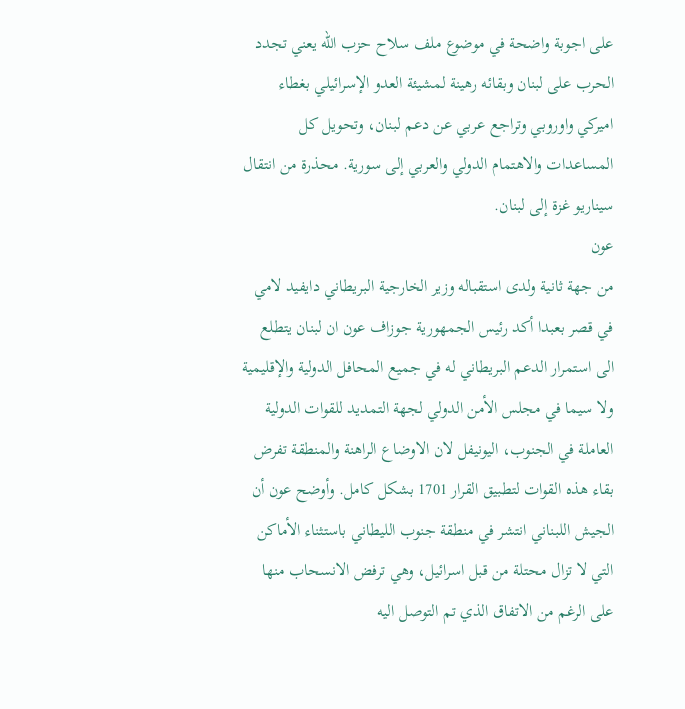على اجوبة واضحة في موضوع ملف سلاح حزب الله يعني تجدد الحرب على لبنان وبقائه رهينة لمشيئة العدو الإسرائيلي بغطاء اميركي واوروبي وتراجع عربي عن دعم لبنان، وتحويل كل المساعدات والاهتمام الدولي والعربي إلى سورية. محذرة من انتقال سيناريو غزة إلى لبنان.
عون
من جهة ثانية ولدى استقباله وزير الخارجية البريطاني دايفيد لامي في قصر بعبدا أكد رئيس الجمهورية جوزاف عون ان لبنان يتطلع الى استمرار الدعم البريطاني له في جميع المحافل الدولية والإقليمية ولا سيما في مجلس الأمن الدولي لجهة التمديد للقوات الدولية العاملة في الجنوب، اليونيفل لان الاوضاع الراهنة والمنطقة تفرض بقاء هذه القوات لتطبيق القرار 1701 بشكل كامل. وأوضح عون أن الجيش اللبناني انتشر في منطقة جنوب الليطاني باستثناء الأماكن التي لا تزال محتلة من قبل اسرائيل، وهي ترفض الانسحاب منها على الرغم من الاتفاق الذي تم التوصل اليه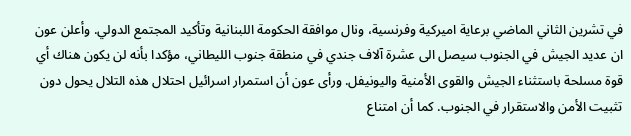في تشرين الثاني الماضي برعاية اميركية وفرنسية، ونال موافقة الحكومة اللبنانية وتأكيد المجتمع الدولي. وأعلن عون ان عديد الجيش في الجنوب سيصل الى عشرة آلاف جندي في منطقة جنوب الليطاني، مؤكدا بأنه لن يكون هناك أي قوة مسلحة باستثناء الجيش والقوى الأمنية واليونيفل. ورأى عون أن استمرار اسرائيل احتلال هذه التلال يحول دون تثبيت الأمن والاستقرار في الجنوب. كما أن امتناع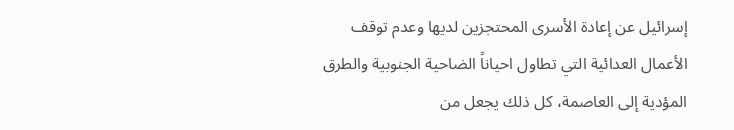إسرائيل عن إعادة الأسرى المحتجزين لديها وعدم توقف الأعمال العدائية التي تطاول احياناً الضاحية الجنوبية والطرق المؤدية إلى العاصمة، كل ذلك يجعل من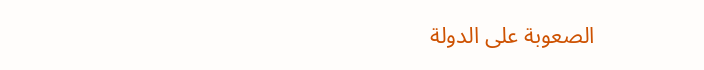الصعوبة على الدولة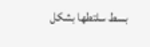بسط سلتطها بشكل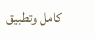كامل وتطبيق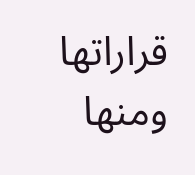قراراتها ومنها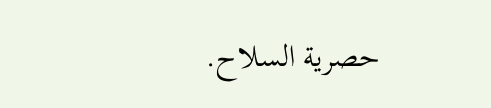حصرية السلاح.